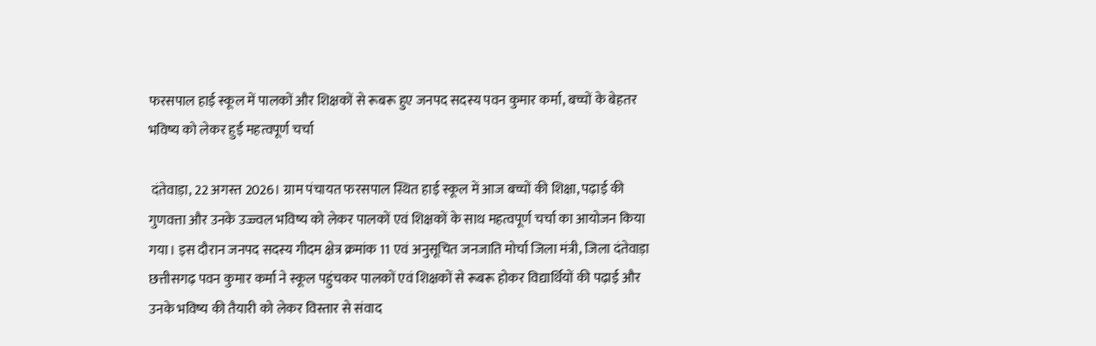फरसपाल हाई स्कूल में पालकों और शिक्षकों से रूबरू हुए जनपद सदस्य पवन कुमार कर्मा, बच्चों के बेहतर भविष्य को लेकर हुई महत्वपूर्ण चर्चा

 दंतेवाड़ा, 22 अगस्त 2026। ग्राम पंचायत फरसपाल स्थित हाई स्कूल में आज बच्चों की शिक्षा, पढ़ाई की गुणवत्ता और उनके उज्ज्वल भविष्य को लेकर पालकों एवं शिक्षकों के साथ महत्वपूर्ण चर्चा का आयोजन किया गया। इस दौरान जनपद सदस्य गीदम क्षेत्र क्रमांक 11 एवं अनुसूचित जनजाति मोर्चा जिला मंत्री, जिला दंतेवाड़ा छत्तीसगढ़ पवन कुमार कर्मा ने स्कूल पहुंचकर पालकों एवं शिक्षकों से रूबरू होकर विद्यार्थियों की पढ़ाई और उनके भविष्य की तैयारी को लेकर विस्तार से संवाद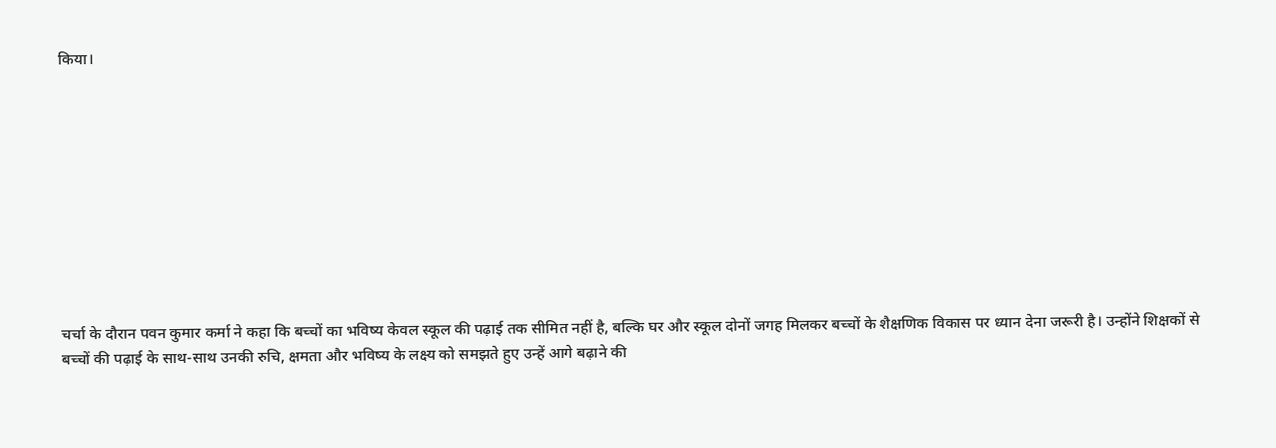किया।










चर्चा के दौरान पवन कुमार कर्मा ने कहा कि बच्चों का भविष्य केवल स्कूल की पढ़ाई तक सीमित नहीं है, बल्कि घर और स्कूल दोनों जगह मिलकर बच्चों के शैक्षणिक विकास पर ध्यान देना जरूरी है। उन्होंने शिक्षकों से बच्चों की पढ़ाई के साथ-साथ उनकी रुचि, क्षमता और भविष्य के लक्ष्य को समझते हुए उन्हें आगे बढ़ाने की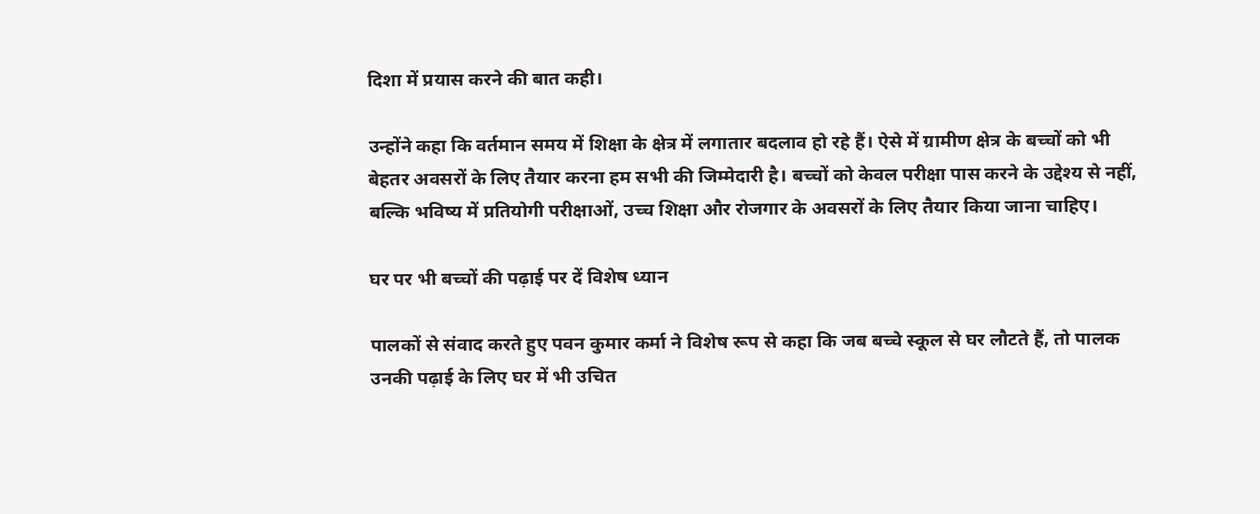दिशा में प्रयास करने की बात कही।

उन्होंने कहा कि वर्तमान समय में शिक्षा के क्षेत्र में लगातार बदलाव हो रहे हैं। ऐसे में ग्रामीण क्षेत्र के बच्चों को भी बेहतर अवसरों के लिए तैयार करना हम सभी की जिम्मेदारी है। बच्चों को केवल परीक्षा पास करने के उद्देश्य से नहीं, बल्कि भविष्य में प्रतियोगी परीक्षाओं, उच्च शिक्षा और रोजगार के अवसरों के लिए तैयार किया जाना चाहिए।

घर पर भी बच्चों की पढ़ाई पर दें विशेष ध्यान

पालकों से संवाद करते हुए पवन कुमार कर्मा ने विशेष रूप से कहा कि जब बच्चे स्कूल से घर लौटते हैं, तो पालक उनकी पढ़ाई के लिए घर में भी उचित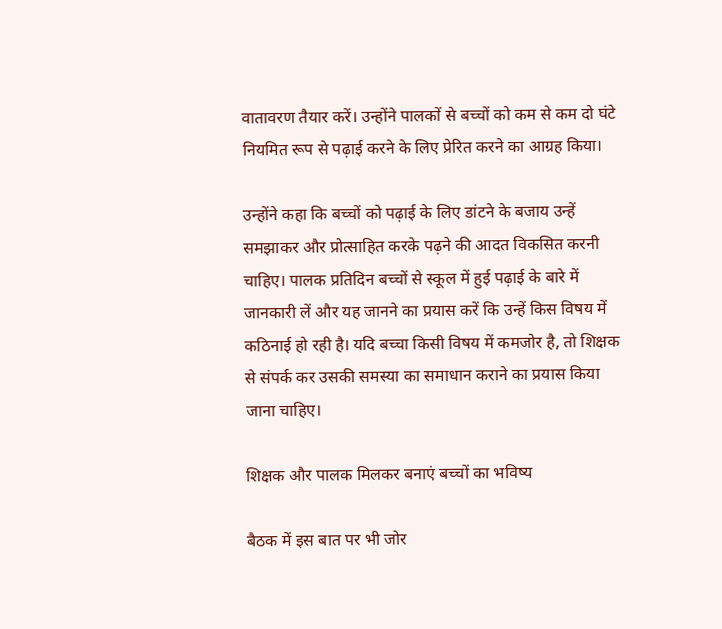वातावरण तैयार करें। उन्होंने पालकों से बच्चों को कम से कम दो घंटे नियमित रूप से पढ़ाई करने के लिए प्रेरित करने का आग्रह किया।

उन्होंने कहा कि बच्चों को पढ़ाई के लिए डांटने के बजाय उन्हें समझाकर और प्रोत्साहित करके पढ़ने की आदत विकसित करनी चाहिए। पालक प्रतिदिन बच्चों से स्कूल में हुई पढ़ाई के बारे में जानकारी लें और यह जानने का प्रयास करें कि उन्हें किस विषय में कठिनाई हो रही है। यदि बच्चा किसी विषय में कमजोर है, तो शिक्षक से संपर्क कर उसकी समस्या का समाधान कराने का प्रयास किया जाना चाहिए।

शिक्षक और पालक मिलकर बनाएं बच्चों का भविष्य

बैठक में इस बात पर भी जोर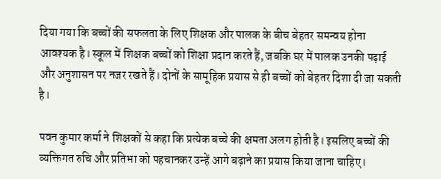दिया गया कि बच्चों की सफलता के लिए शिक्षक और पालक के बीच बेहतर समन्वय होना आवश्यक है। स्कूल में शिक्षक बच्चों को शिक्षा प्रदान करते हैं, जबकि घर में पालक उनकी पढ़ाई और अनुशासन पर नजर रखते हैं। दोनों के सामूहिक प्रयास से ही बच्चों को बेहतर दिशा दी जा सकती है।

पवन कुमार कर्मा ने शिक्षकों से कहा कि प्रत्येक बच्चे की क्षमता अलग होती है। इसलिए बच्चों की व्यक्तिगत रुचि और प्रतिभा को पहचानकर उन्हें आगे बढ़ाने का प्रयास किया जाना चाहिए।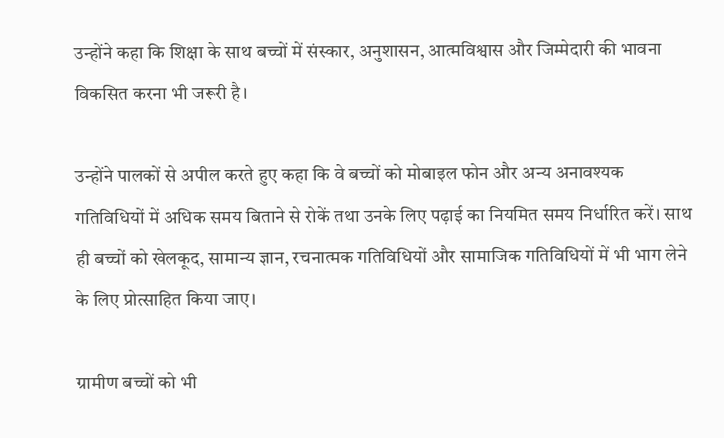उन्होंने कहा कि शिक्षा के साथ बच्चों में संस्कार, अनुशासन, आत्मविश्वास और जिम्मेदारी की भावना विकसित करना भी जरूरी है।

उन्होंने पालकों से अपील करते हुए कहा कि वे बच्चों को मोबाइल फोन और अन्य अनावश्यक गतिविधियों में अधिक समय बिताने से रोकें तथा उनके लिए पढ़ाई का नियमित समय निर्धारित करें। साथ ही बच्चों को खेलकूद, सामान्य ज्ञान, रचनात्मक गतिविधियों और सामाजिक गतिविधियों में भी भाग लेने के लिए प्रोत्साहित किया जाए।

ग्रामीण बच्चों को भी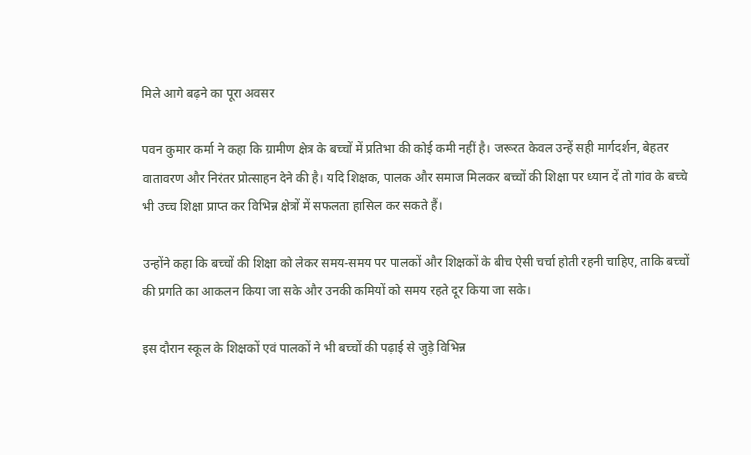मिले आगे बढ़ने का पूरा अवसर

पवन कुमार कर्मा ने कहा कि ग्रामीण क्षेत्र के बच्चों में प्रतिभा की कोई कमी नहीं है। जरूरत केवल उन्हें सही मार्गदर्शन, बेहतर वातावरण और निरंतर प्रोत्साहन देने की है। यदि शिक्षक, पालक और समाज मिलकर बच्चों की शिक्षा पर ध्यान दें तो गांव के बच्चे भी उच्च शिक्षा प्राप्त कर विभिन्न क्षेत्रों में सफलता हासिल कर सकते हैं।

उन्होंने कहा कि बच्चों की शिक्षा को लेकर समय-समय पर पालकों और शिक्षकों के बीच ऐसी चर्चा होती रहनी चाहिए, ताकि बच्चों की प्रगति का आकलन किया जा सके और उनकी कमियों को समय रहते दूर किया जा सके।

इस दौरान स्कूल के शिक्षकों एवं पालकों ने भी बच्चों की पढ़ाई से जुड़े विभिन्न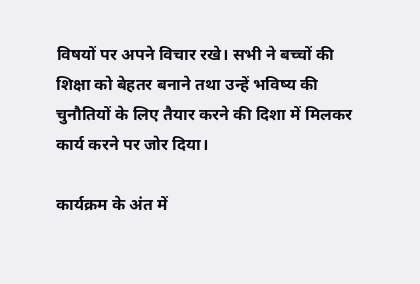विषयों पर अपने विचार रखे। सभी ने बच्चों की शिक्षा को बेहतर बनाने तथा उन्हें भविष्य की चुनौतियों के लिए तैयार करने की दिशा में मिलकर कार्य करने पर जोर दिया।

कार्यक्रम के अंत में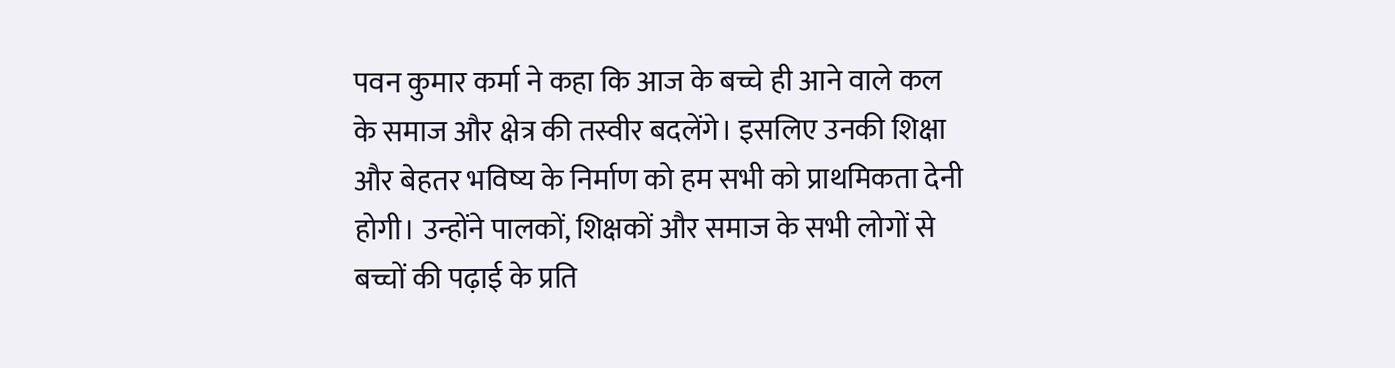पवन कुमार कर्मा ने कहा कि आज के बच्चे ही आने वाले कल के समाज और क्षेत्र की तस्वीर बदलेंगे। इसलिए उनकी शिक्षा और बेहतर भविष्य के निर्माण को हम सभी को प्राथमिकता देनी होगी। उन्होंने पालकों, शिक्षकों और समाज के सभी लोगों से बच्चों की पढ़ाई के प्रति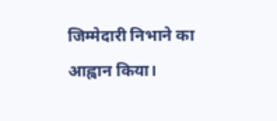जिम्मेदारी निभाने का आह्वान किया।